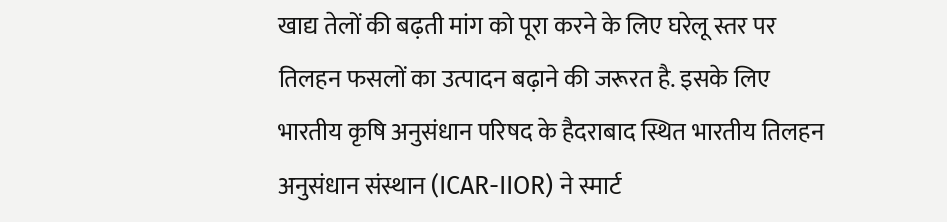खाद्य तेलों की बढ़ती मांग को पूरा करने के लिए घरेलू स्तर पर तिलहन फसलों का उत्पादन बढ़ाने की जरूरत है. इसके लिए भारतीय कृषि अनुसंधान परिषद के हैदराबाद स्थित भारतीय तिलहन अनुसंधान संस्थान (ICAR-IIOR) ने स्मार्ट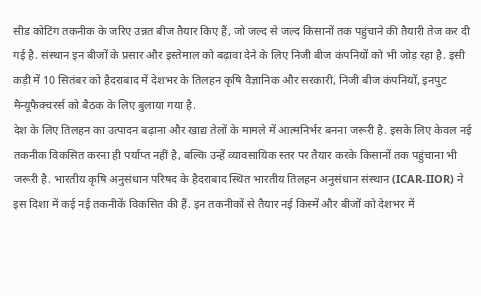सीड कोटिंग तकनीक के जरिए उन्नत बीज तैयार किए हैं, जो जल्द से जल्द किसानों तक पहुंचाने की तैयारी तेज कर दी गई है. संस्थान इन बीजों के प्रसार और इस्तेमाल को बढ़ावा देने के लिए निजी बीज कंपनियों को भी जोड़ रहा है. इसी कड़ी में 10 सितंबर को हैदराबाद में देशभर के तिलहन कृषि वैज्ञानिक और सरकारी, निजी बीज कंपनियों, इनपुट मैन्यूफैक्चरर्स को बैठक के लिए बुलाया गया है.
देश के लिए तिलहन का उत्पादन बढ़ाना और खाद्य तेलों के मामले में आत्मनिर्भर बनना जरूरी है. इसके लिए केवल नई तकनीक विकसित करना ही पर्याप्त नहीं है, बल्कि उन्हें व्यावसायिक स्तर पर तैयार करके किसानों तक पहुंचाना भी जरूरी है. भारतीय कृषि अनुसंधान परिषद के हैदराबाद स्थित भारतीय तिलहन अनुसंधान संस्थान (ICAR-IIOR) ने इस दिशा में कई नई तकनीकें विकसित की हैं. इन तकनीकों से तैयार नई किस्में और बीजों को देशभर में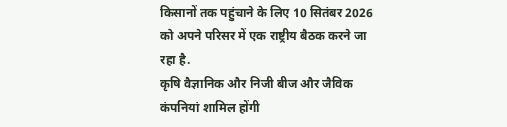किसानों तक पहुंचाने के लिए 10 सितंबर 2026 को अपने परिसर में एक राष्ट्रीय बैठक करने जा रहा है.
कृषि वैज्ञानिक और निजी बीज और जैविक कंपनियां शामिल होंगी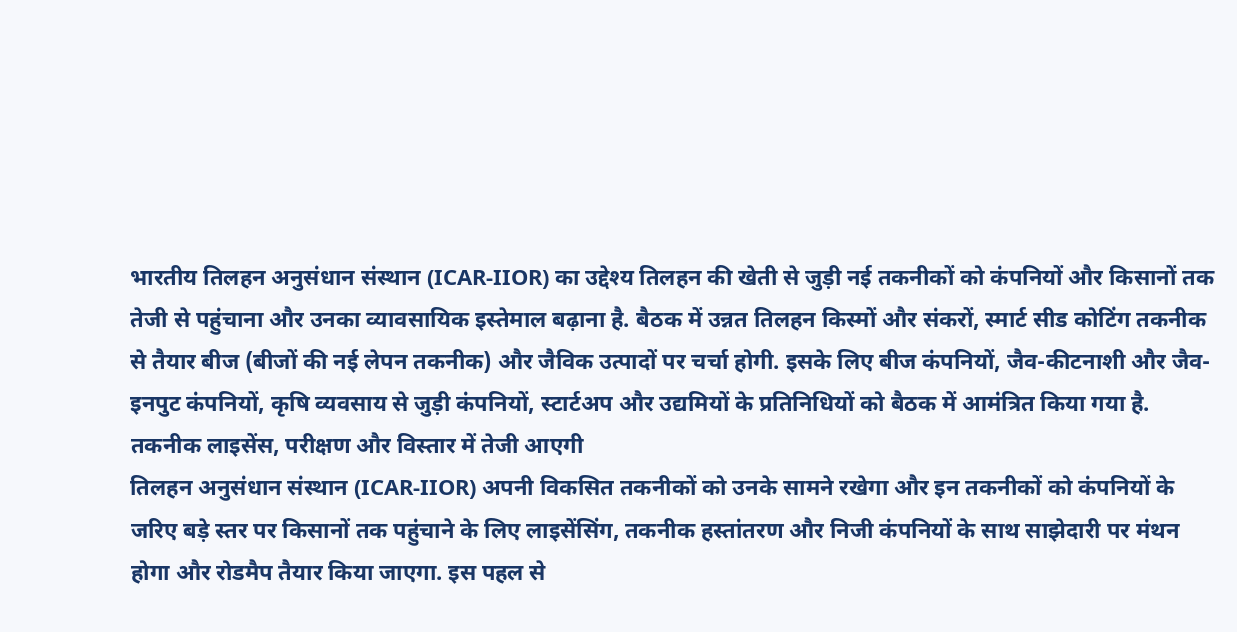भारतीय तिलहन अनुसंधान संस्थान (ICAR-IIOR) का उद्देश्य तिलहन की खेती से जुड़ी नई तकनीकों को कंपनियों और किसानों तक तेजी से पहुंचाना और उनका व्यावसायिक इस्तेमाल बढ़ाना है. बैठक में उन्नत तिलहन किस्मों और संकरों, स्मार्ट सीड कोटिंग तकनीक से तैयार बीज (बीजों की नई लेपन तकनीक) और जैविक उत्पादों पर चर्चा होगी. इसके लिए बीज कंपनियों, जैव-कीटनाशी और जैव-इनपुट कंपनियों, कृषि व्यवसाय से जुड़ी कंपनियों, स्टार्टअप और उद्यमियों के प्रतिनिधियों को बैठक में आमंत्रित किया गया है.
तकनीक लाइसेंस, परीक्षण और विस्तार में तेजी आएगी
तिलहन अनुसंधान संस्थान (ICAR-IIOR) अपनी विकसित तकनीकों को उनके सामने रखेगा और इन तकनीकों को कंपनियों के जरिए बड़े स्तर पर किसानों तक पहुंचाने के लिए लाइसेंसिंग, तकनीक हस्तांतरण और निजी कंपनियों के साथ साझेदारी पर मंथन होगा और रोडमैप तैयार किया जाएगा. इस पहल से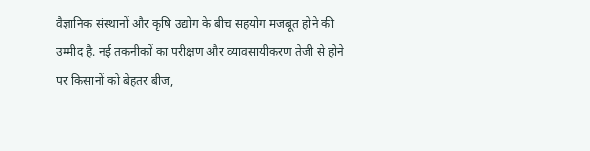वैज्ञानिक संस्थानों और कृषि उद्योग के बीच सहयोग मजबूत होने की उम्मीद है. नई तकनीकों का परीक्षण और व्यावसायीकरण तेजी से होने पर किसानों को बेहतर बीज,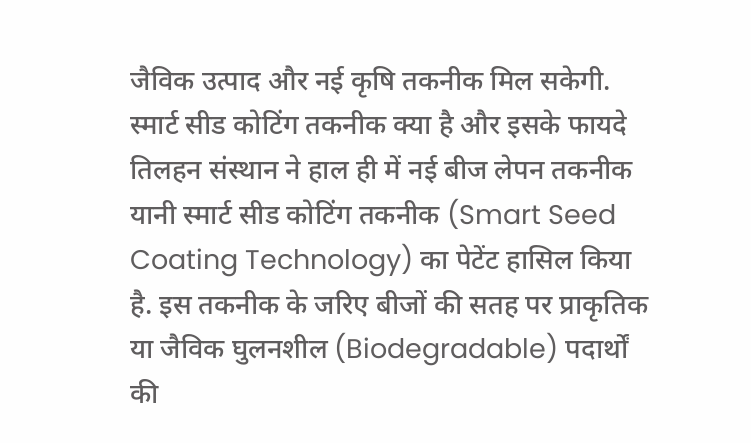जैविक उत्पाद और नई कृषि तकनीक मिल सकेगी.
स्मार्ट सीड कोटिंग तकनीक क्या है और इसके फायदे
तिलहन संस्थान ने हाल ही में नई बीज लेपन तकनीक यानी स्मार्ट सीड कोटिंग तकनीक (Smart Seed Coating Technology) का पेटेंट हासिल किया है. इस तकनीक के जरिए बीजों की सतह पर प्राकृतिक या जैविक घुलनशील (Biodegradable) पदार्थों की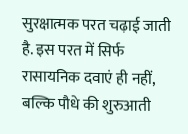सुरक्षात्मक परत चढ़ाई जाती है. इस परत में सिर्फ रासायनिक दवाएं ही नहीं, बल्कि पौधे की शुरुआती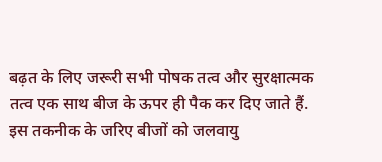बढ़त के लिए जरूरी सभी पोषक तत्व और सुरक्षात्मक तत्व एक साथ बीज के ऊपर ही पैक कर दिए जाते हैं. इस तकनीक के जरिए बीजों को जलवायु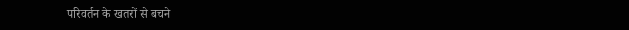परिवर्तन के खतरों से बचने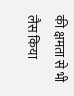की क्षमता से भी लैस किया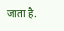जाता है.